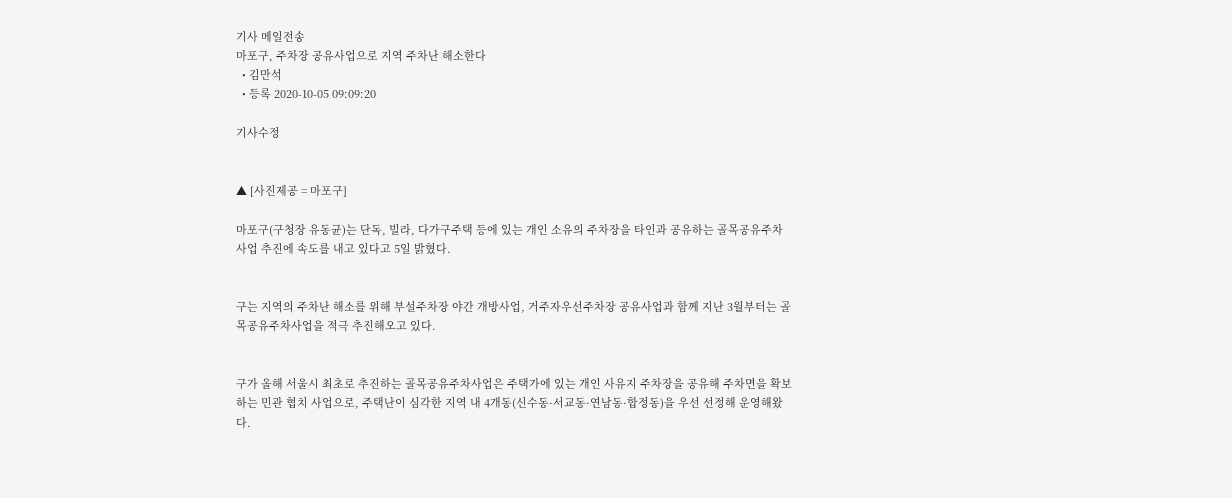기사 메일전송
마포구, 주차장 공유사업으로 지역 주차난 해소한다
  • 김만석
  • 등록 2020-10-05 09:09:20

기사수정


▲ [사진제공 = 마포구]

마포구(구청장 유동균)는 단독, 빌라, 다가구주택 등에 있는 개인 소유의 주차장을 타인과 공유하는 골목공유주차사업 추진에 속도를 내고 있다고 5일 밝혔다.


구는 지역의 주차난 해소를 위해 부설주차장 야간 개방사업, 거주자우선주차장 공유사업과 함께 지난 3월부터는 골목공유주차사업을 적극 추진해오고 있다.


구가 올해 서울시 최초로 추진하는 골목공유주차사업은 주택가에 있는 개인 사유지 주차장을 공유해 주차면을 확보하는 민관 협치 사업으로, 주택난이 심각한 지역 내 4개동(신수동·서교동·연남동·합정동)을 우선 선정해 운영해왔다.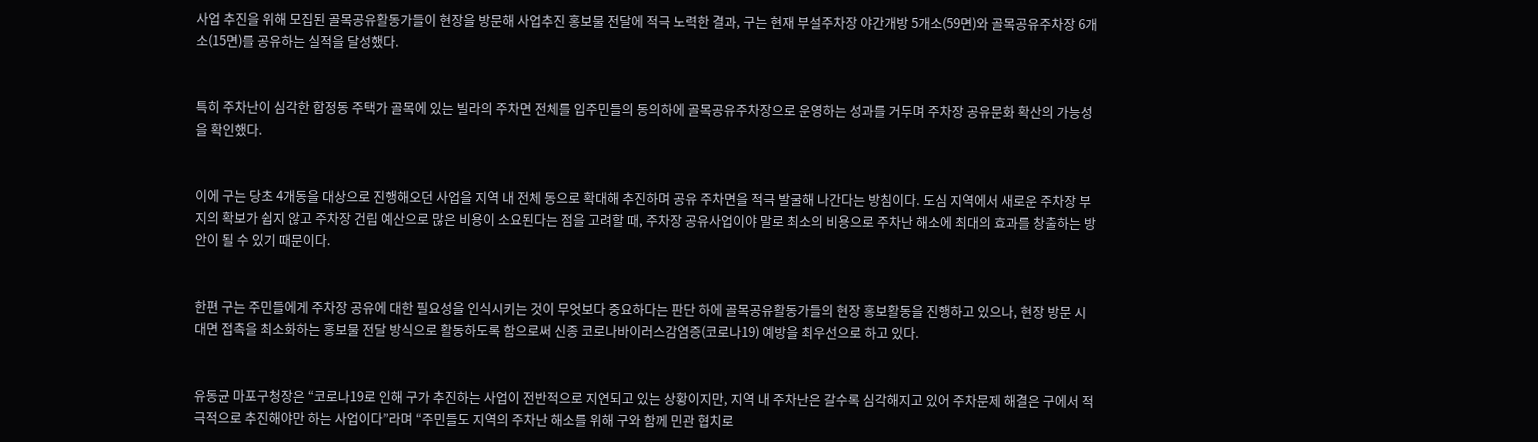사업 추진을 위해 모집된 골목공유활동가들이 현장을 방문해 사업추진 홍보물 전달에 적극 노력한 결과, 구는 현재 부설주차장 야간개방 5개소(59면)와 골목공유주차장 6개소(15면)를 공유하는 실적을 달성했다.


특히 주차난이 심각한 합정동 주택가 골목에 있는 빌라의 주차면 전체를 입주민들의 동의하에 골목공유주차장으로 운영하는 성과를 거두며 주차장 공유문화 확산의 가능성을 확인했다.


이에 구는 당초 4개동을 대상으로 진행해오던 사업을 지역 내 전체 동으로 확대해 추진하며 공유 주차면을 적극 발굴해 나간다는 방침이다. 도심 지역에서 새로운 주차장 부지의 확보가 쉽지 않고 주차장 건립 예산으로 많은 비용이 소요된다는 점을 고려할 때, 주차장 공유사업이야 말로 최소의 비용으로 주차난 해소에 최대의 효과를 창출하는 방안이 될 수 있기 때문이다.


한편 구는 주민들에게 주차장 공유에 대한 필요성을 인식시키는 것이 무엇보다 중요하다는 판단 하에 골목공유활동가들의 현장 홍보활동을 진행하고 있으나, 현장 방문 시 대면 접촉을 최소화하는 홍보물 전달 방식으로 활동하도록 함으로써 신종 코로나바이러스감염증(코로나19) 예방을 최우선으로 하고 있다.


유동균 마포구청장은 “코로나19로 인해 구가 추진하는 사업이 전반적으로 지연되고 있는 상황이지만, 지역 내 주차난은 갈수록 심각해지고 있어 주차문제 해결은 구에서 적극적으로 추진해야만 하는 사업이다”라며 “주민들도 지역의 주차난 해소를 위해 구와 함께 민관 협치로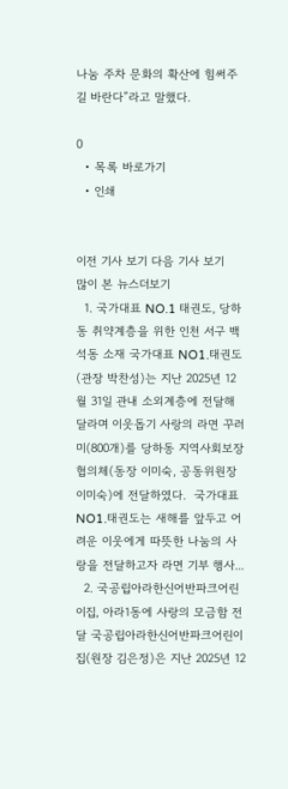나눔 주차 문화의 확산에 힘써주길 바란다”라고 말했다.

0
  • 목록 바로가기
  • 인쇄


이전 기사 보기 다음 기사 보기
많이 본 뉴스더보기
  1. 국가대표 NO.1 태권도, 당하동 취약계층을 위한 인천 서구 백석동 소재 국가대표 NO1.태권도(관장 박찬성)는 지난 2025년 12월 31일 관내 소외계층에 전달해 달라며 이웃돕기 사랑의 라면 꾸러미(800개)를 당하동 지역사회보장협의체(동장 이미숙, 공동위원장 이미숙)에 전달하였다.  국가대표 NO1.태권도는 새해를 앞두고 어려운 이웃에게 따뜻한 나눔의 사랑을 전달하고자 라면 기부 행사...
  2. 국공립아라한신어반파크어린이집, 아라1동에 사랑의 모금함 전달 국공립아라한신어반파크어린이집(원장 김은정)은 지난 2025년 12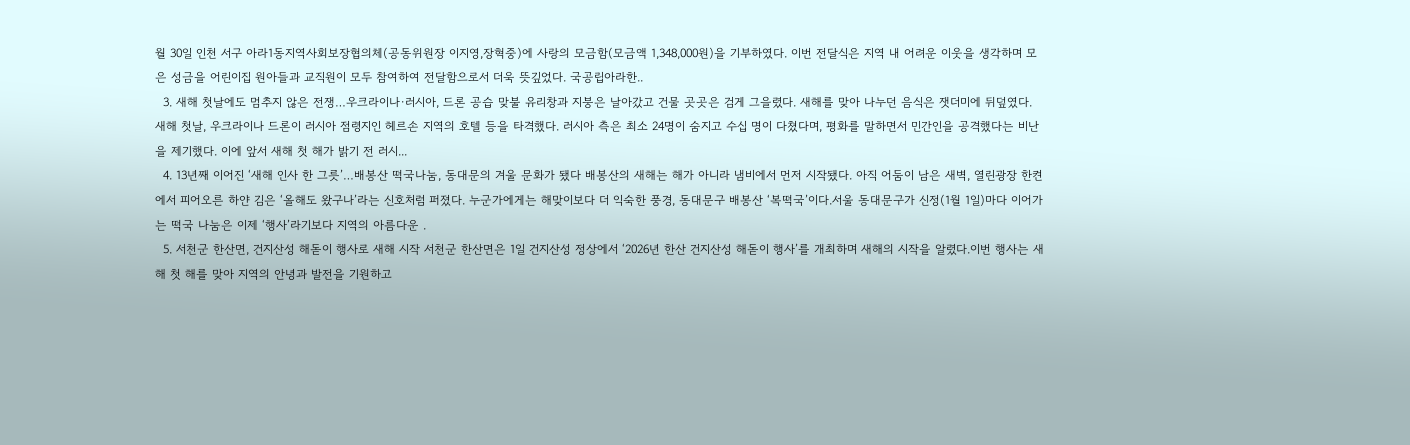월 30일 인천 서구 아라1동지역사회보장협의체(공동위원장 이지영,장혁중)에 사랑의 모금함(모금액 1,348,000원)을 기부하였다. 이번 전달식은 지역 내 어려운 이웃을 생각하며 모은 성금을 어린이집 원아들과 교직원이 모두 참여하여 전달함으로서 더욱 뜻깊었다. 국공립아라한..
  3. 새해 첫날에도 멈추지 않은 전쟁…우크라이나·러시아, 드론 공습 맞불 유리창과 지붕은 날아갔고 건물 곳곳은 검게 그을렸다. 새해를 맞아 나누던 음식은 잿더미에 뒤덮였다. 새해 첫날, 우크라이나 드론이 러시아 점령지인 헤르손 지역의 호텔 등을 타격했다. 러시아 측은 최소 24명이 숨지고 수십 명이 다쳤다며, 평화를 말하면서 민간인을 공격했다는 비난을 제기했다. 이에 앞서 새해 첫 해가 밝기 전 러시...
  4. 13년째 이어진 ‘새해 인사 한 그릇’…배봉산 떡국나눔, 동대문의 겨울 문화가 됐다 배봉산의 새해는 해가 아니라 냄비에서 먼저 시작됐다. 아직 어둠이 남은 새벽, 열린광장 한켠에서 피어오른 하얀 김은 ‘올해도 왔구나’라는 신호처럼 퍼졌다. 누군가에게는 해맞이보다 더 익숙한 풍경, 동대문구 배봉산 ‘복떡국’이다.서울 동대문구가 신정(1월 1일)마다 이어가는 떡국 나눔은 이제 ‘행사’라기보다 지역의 아름다운 .
  5. 서천군 한산면, 건지산성 해돋이 행사로 새해 시작 서천군 한산면은 1일 건지산성 정상에서 ‘2026년 한산 건지산성 해돋이 행사’를 개최하며 새해의 시작을 알렸다.이번 행사는 새해 첫 해를 맞아 지역의 안녕과 발전을 기원하고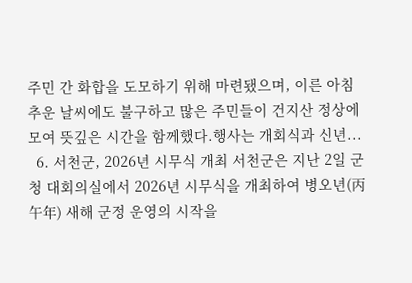주민 간 화합을 도모하기 위해 마련됐으며, 이른 아침 추운 날씨에도 불구하고 많은 주민들이 건지산 정상에 모여 뜻깊은 시간을 함께했다.행사는 개회식과 신년...
  6. 서천군, 2026년 시무식 개최 서천군은 지난 2일 군청 대회의실에서 2026년 시무식을 개최하여 병오년(丙午年) 새해 군정 운영의 시작을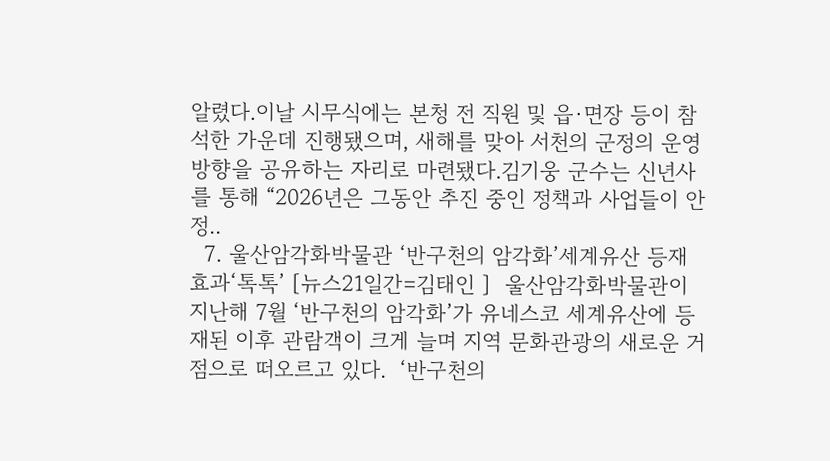알렸다.이날 시무식에는 본청 전 직원 및 읍·면장 등이 참석한 가운데 진행됐으며, 새해를 맞아 서천의 군정의 운영 방향을 공유하는 자리로 마련됐다.김기웅 군수는 신년사를 통해 “2026년은 그동안 추진 중인 정책과 사업들이 안정..
  7. 울산암각화박물관 ‘반구천의 암각화’세계유산 등재 효과‘톡톡’ [뉴스21일간=김태인 ]  울산암각화박물관이 지난해 7월 ‘반구천의 암각화’가 유네스코 세계유산에 등재된 이후 관람객이 크게 늘며 지역 문화관광의 새로운 거점으로 떠오르고 있다.  ‘반구천의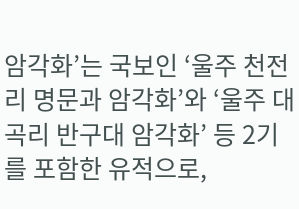암각화’는 국보인 ‘울주 천전리 명문과 암각화’와 ‘울주 대곡리 반구대 암각화’ 등 2기를 포함한 유적으로,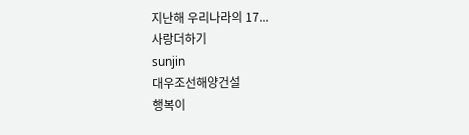지난해 우리나라의 17...
사랑더하기
sunjin
대우조선해양건설
행복이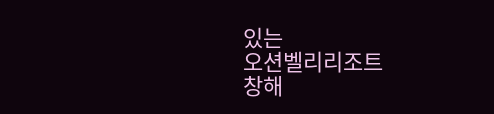있는
오션벨리리조트
창해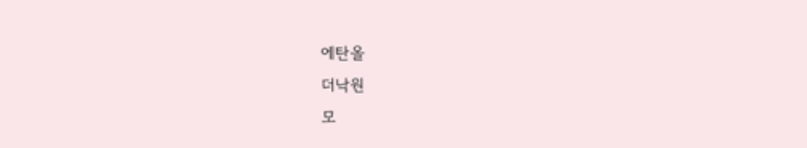에탄올
더낙원
모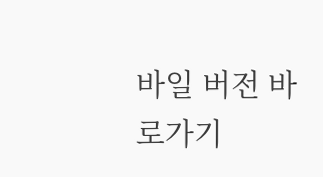바일 버전 바로가기